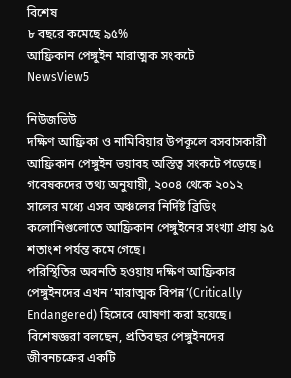বিশেষ
৮ বছরে কমেছে ৯৫%
আফ্রিকান পেঙ্গুইন মারাত্মক সংকটে
NewsView5

নিউজভিউ
দক্ষিণ আফ্রিকা ও নামিবিয়ার উপকূলে বসবাসকারী আফ্রিকান পেঙ্গুইন ভয়াবহ অস্তিত্ব সংকটে পড়েছে। গবেষকদের তথ্য অনুযায়ী, ২০০৪ থেকে ২০১২ সালের মধ্যে এসব অঞ্চলের নির্দিষ্ট ব্রিডিং কলোনিগুলোতে আফ্রিকান পেঙ্গুইনের সংখ্যা প্রায় ৯৫ শতাংশ পর্যন্ত কমে গেছে।
পরিস্থিতির অবনতি হওয়ায় দক্ষিণ আফ্রিকার পেঙ্গুইনদের এখন ‘মারাত্মক বিপন্ন’(Critically Endangered) হিসেবে ঘোষণা করা হয়েছে।
বিশেষজ্ঞরা বলছেন, প্রতিবছর পেঙ্গুইনদের জীবনচক্রের একটি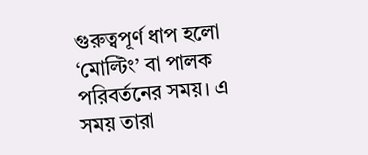গুরুত্বপূর্ণ ধাপ হলো ‘মোল্টিং’ বা পালক পরিবর্তনের সময়। এ সময় তারা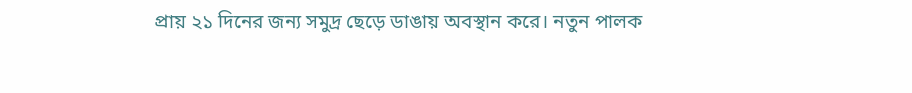প্রায় ২১ দিনের জন্য সমুদ্র ছেড়ে ডাঙায় অবস্থান করে। নতুন পালক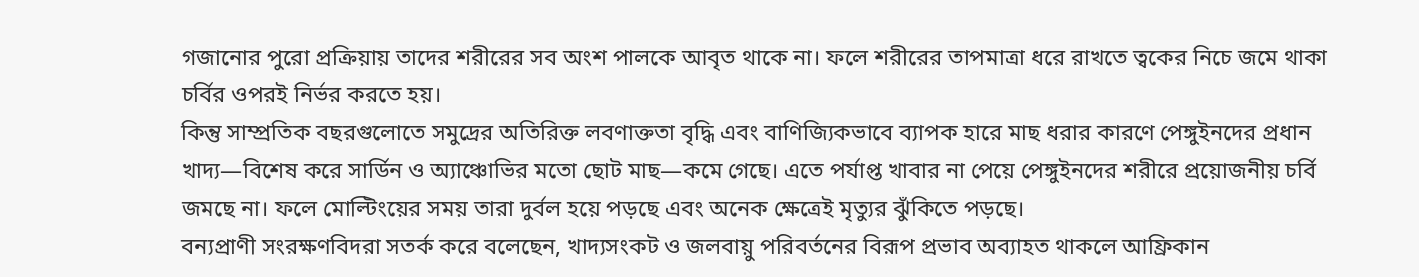গজানোর পুরো প্রক্রিয়ায় তাদের শরীরের সব অংশ পালকে আবৃত থাকে না। ফলে শরীরের তাপমাত্রা ধরে রাখতে ত্বকের নিচে জমে থাকা চর্বির ওপরই নির্ভর করতে হয়।
কিন্তু সাম্প্রতিক বছরগুলোতে সমুদ্রের অতিরিক্ত লবণাক্ততা বৃদ্ধি এবং বাণিজ্যিকভাবে ব্যাপক হারে মাছ ধরার কারণে পেঙ্গুইনদের প্রধান খাদ্য—বিশেষ করে সার্ডিন ও অ্যাঞ্চোভির মতো ছোট মাছ—কমে গেছে। এতে পর্যাপ্ত খাবার না পেয়ে পেঙ্গুইনদের শরীরে প্রয়োজনীয় চর্বি জমছে না। ফলে মোল্টিংয়ের সময় তারা দুর্বল হয়ে পড়ছে এবং অনেক ক্ষেত্রেই মৃত্যুর ঝুঁকিতে পড়ছে।
বন্যপ্রাণী সংরক্ষণবিদরা সতর্ক করে বলেছেন, খাদ্যসংকট ও জলবায়ু পরিবর্তনের বিরূপ প্রভাব অব্যাহত থাকলে আফ্রিকান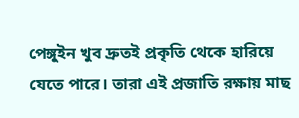পেঙ্গুইন খুব দ্রুতই প্রকৃতি থেকে হারিয়ে যেতে পারে। তারা এই প্রজাতি রক্ষায় মাছ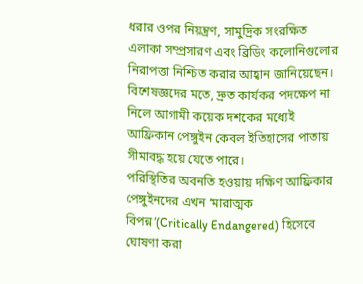ধরার ওপর নিয়ন্ত্রণ, সামুদ্রিক সংরক্ষিত এলাকা সম্প্রসারণ এবং ব্রিডিং কলোনিগুলোর নিরাপত্তা নিশ্চিত করার আহ্বান জানিয়েছেন।
বিশেষজ্ঞদের মতে, দ্রুত কার্যকর পদক্ষেপ না নিলে আগামী কয়েক দশকের মধ্যেই আফ্রিকান পেঙ্গুইন কেবল ইতিহাসের পাতায় সীমাবদ্ধ হয়ে যেতে পারে।
পরিস্থিতির অবনতি হওয়ায় দক্ষিণ আফ্রিকার পেঙ্গুইনদের এখন ‘মারাত্মক বিপন্ন’(Critically Endangered) হিসেবে ঘোষণা করা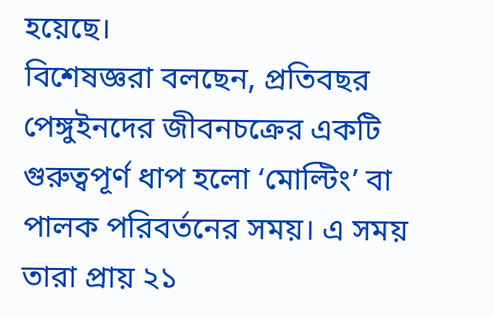হয়েছে।
বিশেষজ্ঞরা বলছেন, প্রতিবছর পেঙ্গুইনদের জীবনচক্রের একটি গুরুত্বপূর্ণ ধাপ হলো ‘মোল্টিং’ বা পালক পরিবর্তনের সময়। এ সময় তারা প্রায় ২১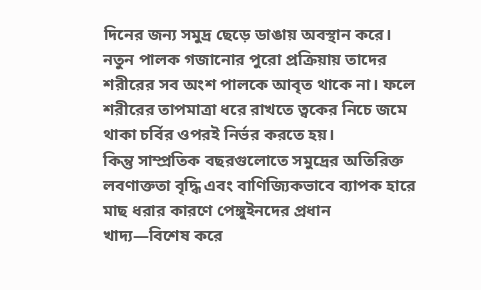দিনের জন্য সমুদ্র ছেড়ে ডাঙায় অবস্থান করে। নতুন পালক গজানোর পুরো প্রক্রিয়ায় তাদের শরীরের সব অংশ পালকে আবৃত থাকে না। ফলে শরীরের তাপমাত্রা ধরে রাখতে ত্বকের নিচে জমে থাকা চর্বির ওপরই নির্ভর করতে হয়।
কিন্তু সাম্প্রতিক বছরগুলোতে সমুদ্রের অতিরিক্ত লবণাক্ততা বৃদ্ধি এবং বাণিজ্যিকভাবে ব্যাপক হারে মাছ ধরার কারণে পেঙ্গুইনদের প্রধান খাদ্য—বিশেষ করে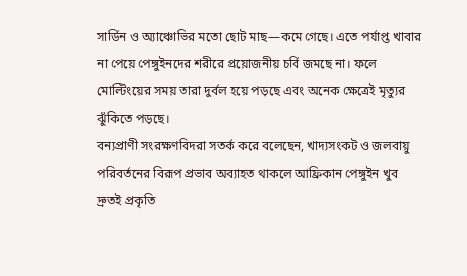সার্ডিন ও অ্যাঞ্চোভির মতো ছোট মাছ—কমে গেছে। এতে পর্যাপ্ত খাবার না পেয়ে পেঙ্গুইনদের শরীরে প্রয়োজনীয় চর্বি জমছে না। ফলে মোল্টিংয়ের সময় তারা দুর্বল হয়ে পড়ছে এবং অনেক ক্ষেত্রেই মৃত্যুর ঝুঁকিতে পড়ছে।
বন্যপ্রাণী সংরক্ষণবিদরা সতর্ক করে বলেছেন, খাদ্যসংকট ও জলবায়ু পরিবর্তনের বিরূপ প্রভাব অব্যাহত থাকলে আফ্রিকান পেঙ্গুইন খুব দ্রুতই প্রকৃতি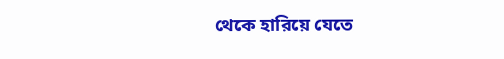থেকে হারিয়ে যেতে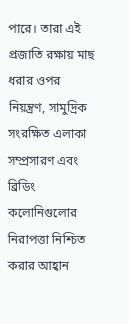পারে। তারা এই প্রজাতি রক্ষায় মাছ ধরার ওপর নিয়ন্ত্রণ, সামুদ্রিক সংরক্ষিত এলাকা সম্প্রসারণ এবং ব্রিডিং কলোনিগুলোর নিরাপত্তা নিশ্চিত করার আহ্বান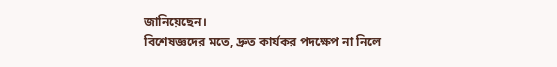জানিয়েছেন।
বিশেষজ্ঞদের মতে, দ্রুত কার্যকর পদক্ষেপ না নিলে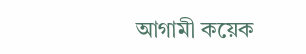আগামী কয়েক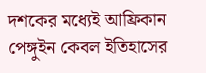দশকের মধ্যেই আফ্রিকান পেঙ্গুইন কেবল ইতিহাসের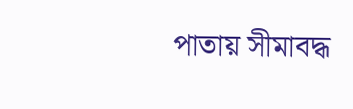পাতায় সীমাবদ্ধ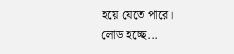হয়ে যেতে পারে।
লোড হচ্ছে...